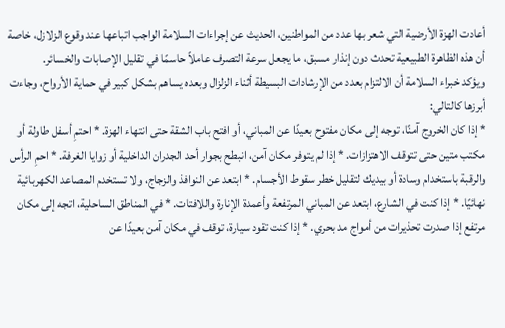أعادت الهزة الأرضية التي شعر بها عدد من المواطنين، الحديث عن إجراءات السلامة الواجب اتباعها عند وقوع الزلازل، خاصة أن هذه الظاهرة الطبيعية تحدث دون إنذار مسبق، ما يجعل سرعة التصرف عاملاً حاسمًا في تقليل الإصابات والخسائر.
ويؤكد خبراء السلامة أن الالتزام بعدد من الإرشادات البسيطة أثناء الزلزال وبعده يساهم بشكل كبير في حماية الأرواح، وجاءت أبرزها كالتالي:
* إذا كان الخروج آمنًا، توجه إلى مكان مفتوح بعيدًا عن المباني، أو افتح باب الشقة حتى انتهاء الهزة. * احتمِ أسفل طاولة أو مكتب متين حتى تتوقف الاهتزازات. * إذا لم يتوفر مكان آمن، انبطح بجوار أحد الجدران الداخلية أو زوايا الغرفة. * احمِ الرأس والرقبة باستخدام وسادة أو بيديك لتقليل خطر سقوط الأجسام. * ابتعد عن النوافذ والزجاج، ولا تستخدم المصاعد الكهربائية نهائيًا. * إذا كنت في الشارع، ابتعد عن المباني المرتفعة وأعمدة الإنارة واللافتات. * في المناطق الساحلية، اتجه إلى مكان مرتفع إذا صدرت تحذيرات من أمواج مد بحري. * إذا كنت تقود سيارة، توقف في مكان آمن بعيدًا عن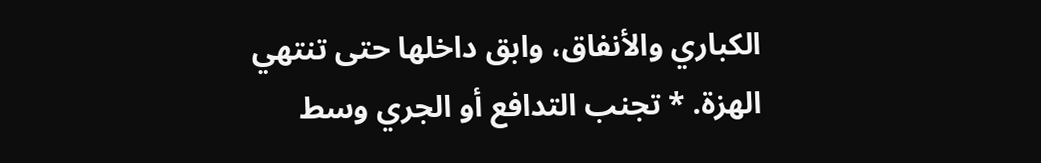الكباري والأنفاق، وابق داخلها حتى تنتهي الهزة. * تجنب التدافع أو الجري وسط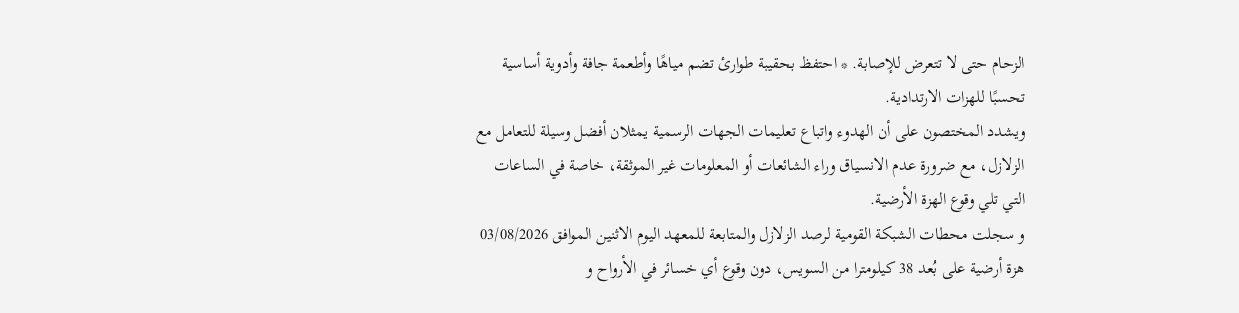الزحام حتى لا تتعرض للإصابة. * احتفظ بحقيبة طوارئ تضم مياهًا وأطعمة جافة وأدوية أساسية تحسبًا للهزات الارتدادية.
ويشدد المختصون على أن الهدوء واتباع تعليمات الجهات الرسمية يمثلان أفضل وسيلة للتعامل مع الزلازل، مع ضرورة عدم الانسياق وراء الشائعات أو المعلومات غير الموثقة، خاصة في الساعات التي تلي وقوع الهزة الأرضية.
و سجلت محطات الشبكة القومية لرصد الزلازل والمتابعة للمعهد اليوم الاثنين الموافق 03/08/2026 هزة أرضية على بُعد 38 كيلومترا من السويس، دون وقوع أي خسائر في الأرواح و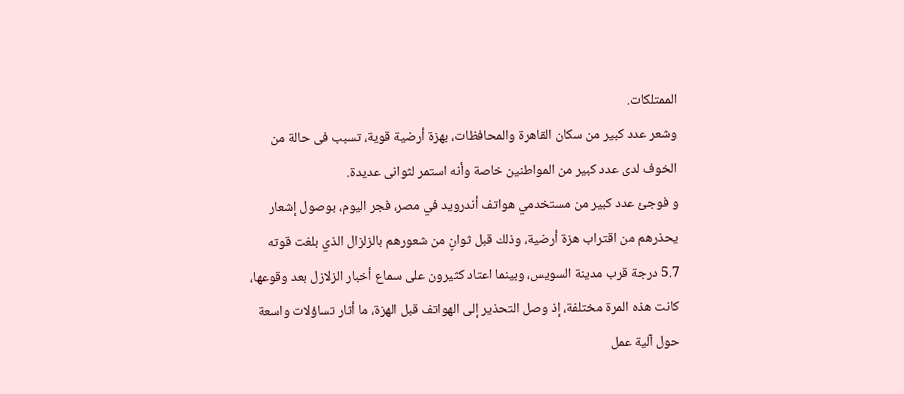الممتلكات.
وشعر عدد كبير من سكان القاهرة والمحافظات، بهزة أرضية قوية، تسبب فى حالة من الخوف لدى عدد كبير من المواطنين خاصة وأنه استمر لثوانى عديدة.
و فوجئ عدد كبير من مستخدمي هواتف أندرويد في مصر، فجر اليوم، بوصول إشعار يحذرهم من اقتراب هزة أرضية، وذلك قبل ثوانٍ من شعورهم بالزلزال الذي بلغت قوته 5.7 درجة قرب مدينة السويس، وبينما اعتاد كثيرون على سماع أخبار الزلازل بعد وقوعها، كانت هذه المرة مختلفة، إذ وصل التحذير إلى الهواتف قبل الهزة، ما أثار تساؤلات واسعة حول آلية عمل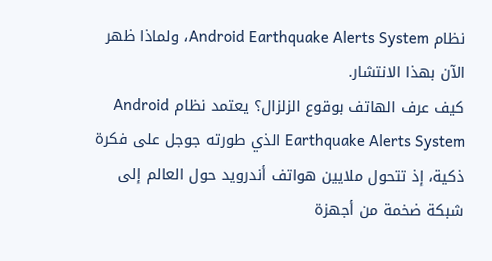نظام Android Earthquake Alerts System، ولماذا ظهر الآن بهذا الانتشار.
كيف عرف الهاتف بوقوع الزلزال؟ يعتمد نظام Android Earthquake Alerts System الذي طورته جوجل على فكرة ذكية، إذ تتحول ملايين هواتف أندرويد حول العالم إلى شبكة ضخمة من أجهزة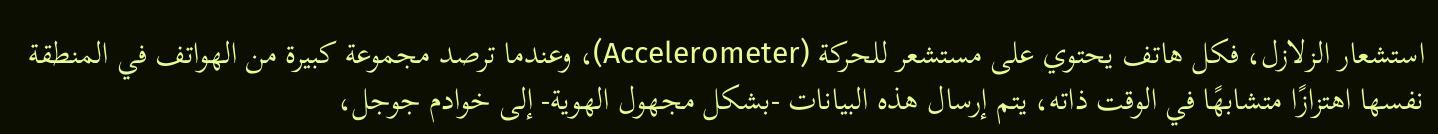استشعار الزلازل، فكل هاتف يحتوي على مستشعر للحركة (Accelerometer)، وعندما ترصد مجموعة كبيرة من الهواتف في المنطقة نفسها اهتزازًا متشابهًا في الوقت ذاته، يتم إرسال هذه البيانات -بشكل مجهول الهوية- إلى خوادم جوجل،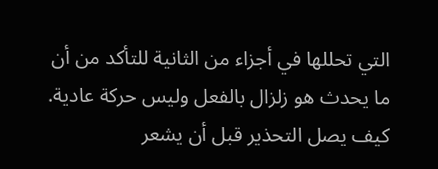التي تحللها في أجزاء من الثانية للتأكد من أن ما يحدث هو زلزال بالفعل وليس حركة عادية.
كيف يصل التحذير قبل أن يشعر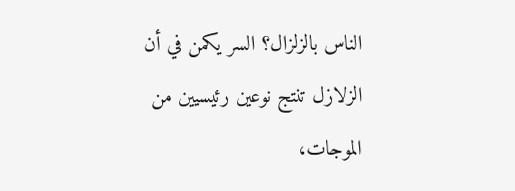الناس بالزلزال؟ السر يكمن في أن الزلازل تنتج نوعين رئيسيين من الموجات،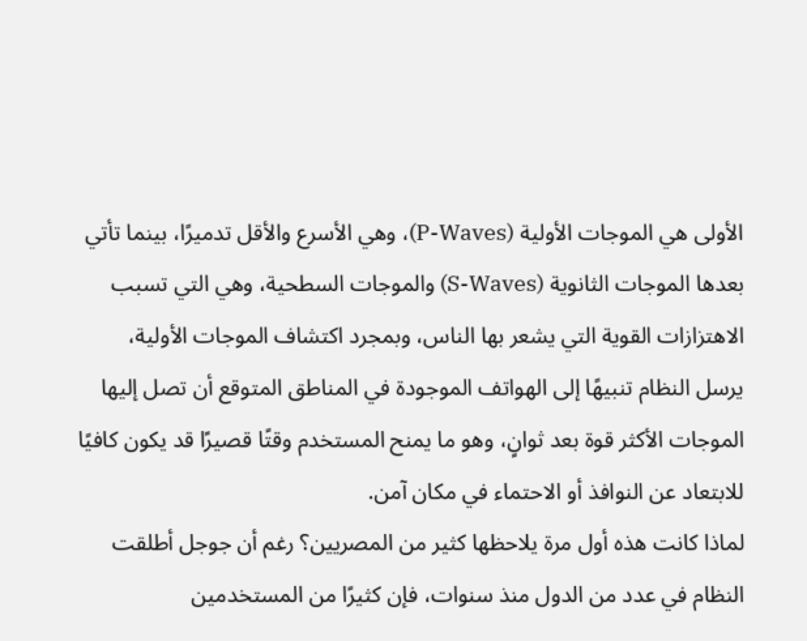الأولى هي الموجات الأولية (P-Waves)، وهي الأسرع والأقل تدميرًا، بينما تأتي بعدها الموجات الثانوية (S-Waves) والموجات السطحية، وهي التي تسبب الاهتزازات القوية التي يشعر بها الناس، وبمجرد اكتشاف الموجات الأولية، يرسل النظام تنبيهًا إلى الهواتف الموجودة في المناطق المتوقع أن تصل إليها الموجات الأكثر قوة بعد ثوانٍ، وهو ما يمنح المستخدم وقتًا قصيرًا قد يكون كافيًا للابتعاد عن النوافذ أو الاحتماء في مكان آمن.
لماذا كانت هذه أول مرة يلاحظها كثير من المصريين؟ رغم أن جوجل أطلقت النظام في عدد من الدول منذ سنوات، فإن كثيرًا من المستخدمين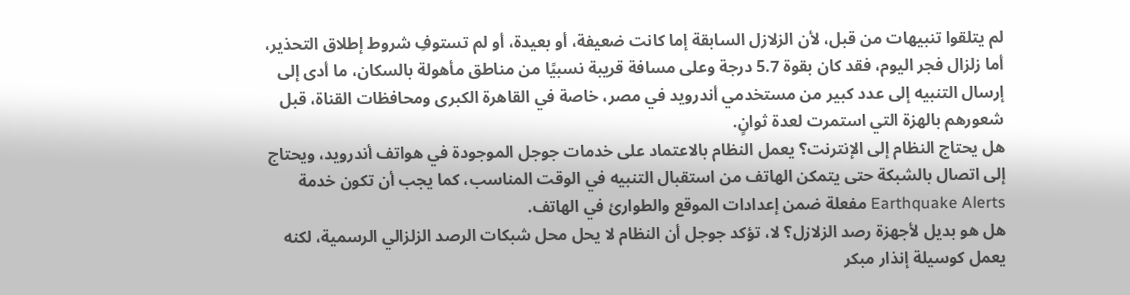لم يتلقوا تنبيهات من قبل، لأن الزلازل السابقة إما كانت ضعيفة، أو بعيدة، أو لم تستوفِ شروط إطلاق التحذير، أما زلزال فجر اليوم، فقد كان بقوة 5.7 درجة وعلى مسافة قريبة نسبيًا من مناطق مأهولة بالسكان، ما أدى إلى إرسال التنبيه إلى عدد كبير من مستخدمي أندرويد في مصر، خاصة في القاهرة الكبرى ومحافظات القناة، قبل شعورهم بالهزة التي استمرت لعدة ثوانٍ.
هل يحتاج النظام إلى الإنترنت؟ يعمل النظام بالاعتماد على خدمات جوجل الموجودة في هواتف أندرويد، ويحتاج إلى اتصال بالشبكة حتى يتمكن الهاتف من استقبال التنبيه في الوقت المناسب، كما يجب أن تكون خدمة Earthquake Alerts مفعلة ضمن إعدادات الموقع والطوارئ في الهاتف.
هل هو بديل لأجهزة رصد الزلازل؟ لا، تؤكد جوجل أن النظام لا يحل محل شبكات الرصد الزلزالي الرسمية، لكنه يعمل كوسيلة إنذار مبكر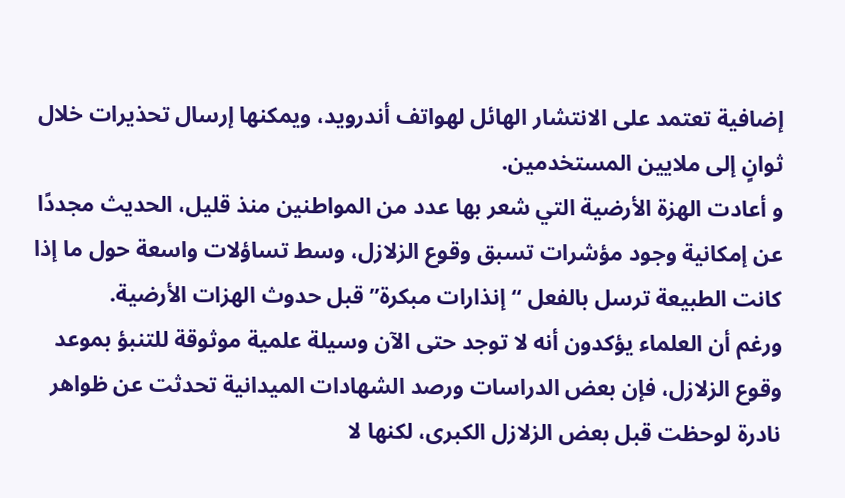إضافية تعتمد على الانتشار الهائل لهواتف أندرويد، ويمكنها إرسال تحذيرات خلال ثوانٍ إلى ملايين المستخدمين.
و أعادت الهزة الأرضية التي شعر بها عدد من المواطنين منذ قليل، الحديث مجددًا عن إمكانية وجود مؤشرات تسبق وقوع الزلازل، وسط تساؤلات واسعة حول ما إذا كانت الطبيعة ترسل بالفعل “إنذارات مبكرة” قبل حدوث الهزات الأرضية.
ورغم أن العلماء يؤكدون أنه لا توجد حتى الآن وسيلة علمية موثوقة للتنبؤ بموعد وقوع الزلازل، فإن بعض الدراسات ورصد الشهادات الميدانية تحدثت عن ظواهر نادرة لوحظت قبل بعض الزلازل الكبرى، لكنها لا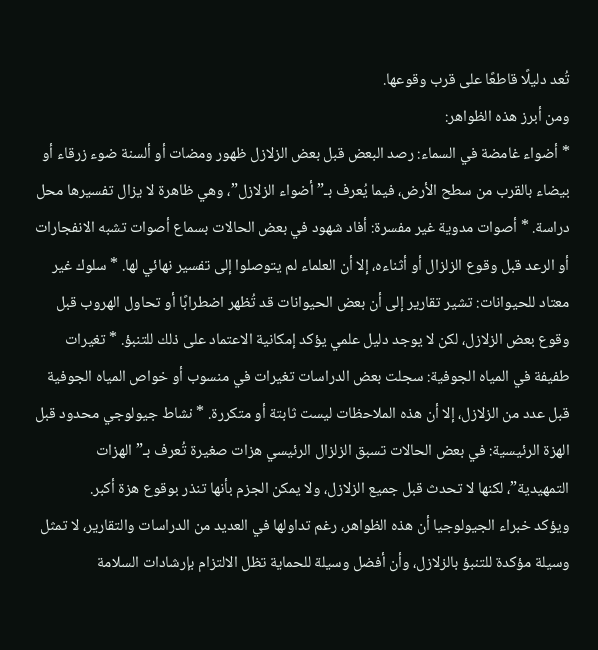تُعد دليلًا قاطعًا على قرب وقوعها.
ومن أبرز هذه الظواهر:
* أضواء غامضة في السماء: رصد البعض قبل بعض الزلازل ظهور ومضات أو ألسنة ضوء زرقاء أو بيضاء بالقرب من سطح الأرض، فيما يُعرف بـ”أضواء الزلازل”، وهي ظاهرة لا يزال تفسيرها محل دراسة. * أصوات مدوية غير مفسرة: أفاد شهود في بعض الحالات بسماع أصوات تشبه الانفجارات أو الرعد قبل وقوع الزلزال أو أثناءه، إلا أن العلماء لم يتوصلوا إلى تفسير نهائي لها. * سلوك غير معتاد للحيوانات: تشير تقارير إلى أن بعض الحيوانات قد تُظهر اضطرابًا أو تحاول الهروب قبل وقوع بعض الزلازل، لكن لا يوجد دليل علمي يؤكد إمكانية الاعتماد على ذلك للتنبؤ. * تغيرات طفيفة في المياه الجوفية: سجلت بعض الدراسات تغيرات في منسوب أو خواص المياه الجوفية قبل عدد من الزلازل، إلا أن هذه الملاحظات ليست ثابتة أو متكررة. * نشاط جيولوجي محدود قبل الهزة الرئيسية: في بعض الحالات تسبق الزلزال الرئيسي هزات صغيرة تُعرف بـ”الهزات التمهيدية”، لكنها لا تحدث قبل جميع الزلازل، ولا يمكن الجزم بأنها تنذر بوقوع هزة أكبر.
ويؤكد خبراء الجيولوجيا أن هذه الظواهر، رغم تداولها في العديد من الدراسات والتقارير، لا تمثل وسيلة مؤكدة للتنبؤ بالزلازل، وأن أفضل وسيلة للحماية تظل الالتزام بإرشادات السلامة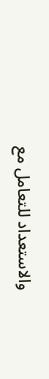والاستعداد للتعامل مع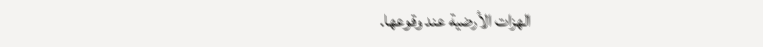الهزات الأرضية عند وقوعها.